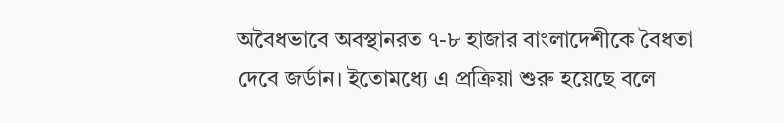অবৈধভাবে অবস্থানরত ৭-৮ হাজার বাংলাদেশীকে বৈধতা দেবে জর্ডান। ইতোমধ্যে এ প্রক্রিয়া শুরু হয়েছে বলে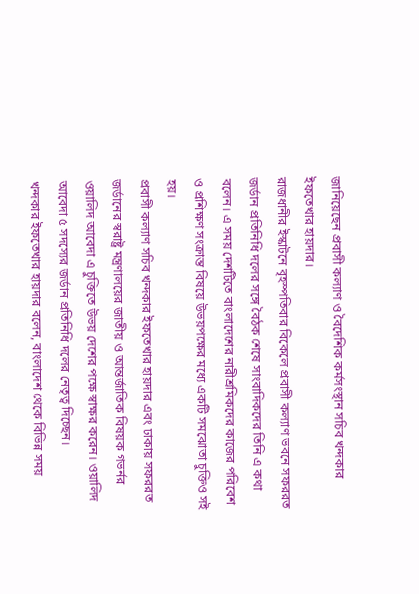জানিয়েছেন প্রবাসী কল্যাণ ও বৈদেশিক কর্মসংস্থান সচিব খন্দকার ইফতেখার হায়দার।
রাজধানীর ইস্কাটনে বৃহস্পতিবার বিকেলে প্রবাসী কল্যাণ ভবনে সফররত জর্ডান প্রতিনিধি দলের সঙ্গে বৈঠক শেষে সাংবাদিকদের তিনি এ কথা বলেন। এ সময় দেশটিতে বাংলাদেশের নারীশ্রমিকদের কাজের পরিবেশ ও প্রশিক্ষণ সংক্রান্ত বিষয়ে উভয়পক্ষের মধ্যে একটি সমঝোতা চুক্তিও সই হয়।
প্রবাসী কল্যাণ সচিব খন্দকার ইফতেখার হায়দার এবং ঢাকায় সফররত জর্ডানের স্বরাষ্ট্র মন্ত্রণালয়ের জাতীয় ও আন্তর্জাতিক বিষয়ক গভর্নর ওয়ালিদ আবেদা এ চুক্তিতে উভয় দেশের পক্ষে স্বাক্ষর করেন। ওয়ালিদ আবেদা ৫ সদস্যের জর্ডান প্রতিনিধি দলের নেতৃত্ব দিচ্ছেন।
খন্দকার ইফতেখার হায়দার বলেন, বাংলাদেশ থেকে বিভিন্ন সময়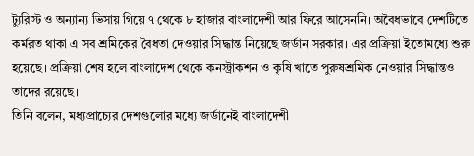ট্যুরিস্ট ও অন্যান্য ভিসায় গিয়ে ৭ থেকে ৮ হাজার বাংলাদেশী আর ফিরে আসেননি। অবৈধভাবে দেশটিতে কর্মরত থাকা এ সব শ্রমিকের বৈধতা দেওয়ার সিদ্ধান্ত নিয়েছে জর্ডান সরকার। এর প্রক্রিয়া ইতোমধ্যে শুরু হয়েছে। প্রক্রিয়া শেষ হলে বাংলাদেশ থেকে কনস্ট্রাকশন ও কৃষি খাতে পুরুষশ্রমিক নেওয়ার সিদ্ধান্তও তাদের রয়েছে।
তিনি বলেন, মধ্যপ্রাচ্যের দেশগুলোর মধ্যে জর্ডানেই বাংলাদেশী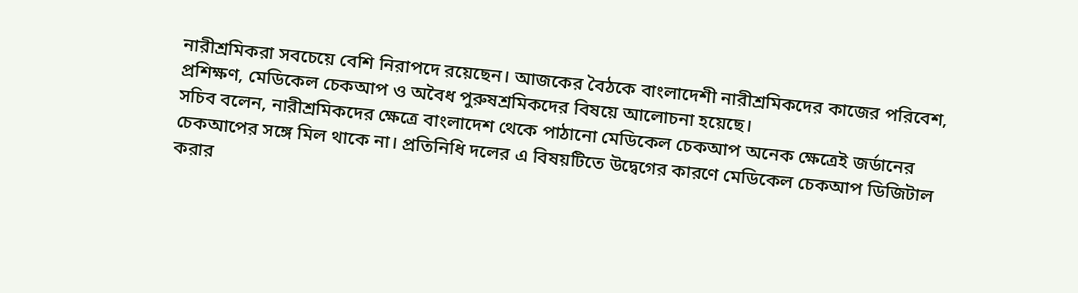নারীশ্রমিকরা সবচেয়ে বেশি নিরাপদে রয়েছেন। আজকের বৈঠকে বাংলাদেশী নারীশ্রমিকদের কাজের পরিবেশ, প্রশিক্ষণ, মেডিকেল চেকআপ ও অবৈধ পুরুষশ্রমিকদের বিষয়ে আলোচনা হয়েছে।
সচিব বলেন, নারীশ্রমিকদের ক্ষেত্রে বাংলাদেশ থেকে পাঠানো মেডিকেল চেকআপ অনেক ক্ষেত্রেই জর্ডানের চেকআপের সঙ্গে মিল থাকে না। প্রতিনিধি দলের এ বিষয়টিতে উদ্বেগের কারণে মেডিকেল চেকআপ ডিজিটাল করার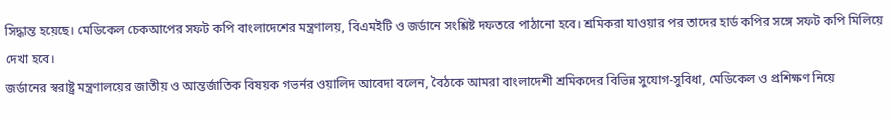সিদ্ধান্ত হয়েছে। মেডিকেল চেকআপের সফট কপি বাংলাদেশের মন্ত্রণালয়, বিএমইটি ও জর্ডানে সংশ্লিষ্ট দফতরে পাঠানো হবে। শ্রমিকরা যাওয়ার পর তাদের হার্ড কপির সঙ্গে সফট কপি মিলিয়ে দেখা হবে।
জর্ডানের স্বরাষ্ট্র মন্ত্রণালয়ের জাতীয় ও আন্তর্জাতিক বিষয়ক গভর্নর ওয়ালিদ আবেদা বলেন, বৈঠকে আমরা বাংলাদেশী শ্রমিকদের বিভিন্ন সুযোগ-সুবিধা, মেডিকেল ও প্রশিক্ষণ নিয়ে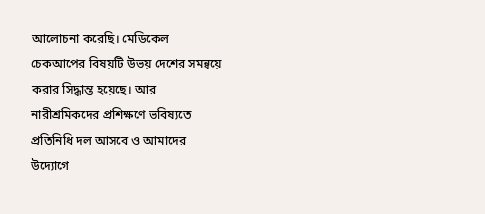আলোচনা করেছি। মেডিকেল চেকআপের বিষয়টি উভয় দেশের সমন্বয়ে করার সিদ্ধান্ত হয়েছে। আর নারীশ্রমিকদের প্রশিক্ষণে ভবিষ্যতে প্রতিনিধি দল আসবে ও আমাদের উদ্যোগে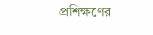প্রশিক্ষণের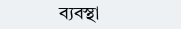ব্যবস্থা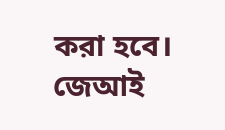করা হবে।
জেআই